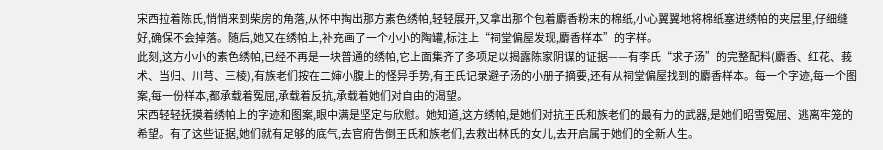宋西拉着陈氏,悄悄来到柴房的角落,从怀中掏出那方素色绣帕,轻轻展开,又拿出那个包着麝香粉末的棉纸,小心翼翼地将棉纸塞进绣帕的夹层里,仔细缝好,确保不会掉落。随后,她又在绣帕上,补充画了一个小小的陶罐,标注上“祠堂偏屋发现,麝香样本”的字样。
此刻,这方小小的素色绣帕,已经不再是一块普通的绣帕,它上面集齐了多项足以揭露陈家阴谋的证据——有李氏“求子汤”的完整配料(麝香、红花、莪术、当归、川芎、三棱),有族老们按在二婶小腹上的怪异手势,有王氏记录避子汤的小册子摘要,还有从祠堂偏屋找到的麝香样本。每一个字迹,每一个图案,每一份样本,都承载着冤屈,承载着反抗,承载着她们对自由的渴望。
宋西轻轻抚摸着绣帕上的字迹和图案,眼中满是坚定与欣慰。她知道,这方绣帕,是她们对抗王氏和族老们的最有力的武器,是她们昭雪冤屈、逃离牢笼的希望。有了这些证据,她们就有足够的底气,去官府告倒王氏和族老们,去救出林氏的女儿,去开启属于她们的全新人生。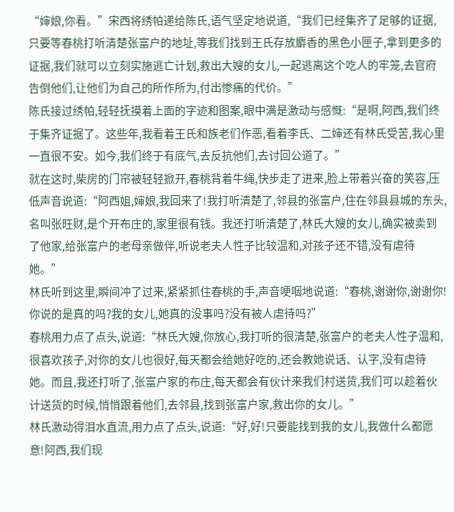“婶娘,你看。”宋西将绣帕递给陈氏,语气坚定地说道,“我们已经集齐了足够的证据,只要等春桃打听清楚张富户的地址,等我们找到王氏存放麝香的黑色小匣子,拿到更多的证据,我们就可以立刻实施逃亡计划,救出大嫂的女儿,一起逃离这个吃人的牢笼,去官府告倒他们,让他们为自己的所作所为,付出惨痛的代价。”
陈氏接过绣帕,轻轻抚摸着上面的字迹和图案,眼中满是激动与感慨:“是啊,阿西,我们终于集齐证据了。这些年,我看着王氏和族老们作恶,看着李氏、二婶还有林氏受苦,我心里一直很不安。如今,我们终于有底气,去反抗他们,去讨回公道了。”
就在这时,柴房的门帘被轻轻掀开,春桃背着牛绳,快步走了进来,脸上带着兴奋的笑容,压低声音说道:“阿西姐,婶娘,我回来了!我打听清楚了,邻县的张富户,住在邻县县城的东头,名叫张旺财,是个开布庄的,家里很有钱。我还打听清楚了,林氏大嫂的女儿,确实被卖到了他家,给张富户的老母亲做伴,听说老夫人性子比较温和,对孩子还不错,没有虐待她。”
林氏听到这里,瞬间冲了过来,紧紧抓住春桃的手,声音哽咽地说道:“春桃,谢谢你,谢谢你!你说的是真的吗?我的女儿,她真的没事吗?没有被人虐待吗?”
春桃用力点了点头,说道:“林氏大嫂,你放心,我打听的很清楚,张富户的老夫人性子温和,很喜欢孩子,对你的女儿也很好,每天都会给她好吃的,还会教她说话、认字,没有虐待她。而且,我还打听了,张富户家的布庄,每天都会有伙计来我们村送货,我们可以趁着伙计送货的时候,悄悄跟着他们,去邻县,找到张富户家,救出你的女儿。”
林氏激动得泪水直流,用力点了点头,说道:“好,好!只要能找到我的女儿,我做什么都愿意!阿西,我们现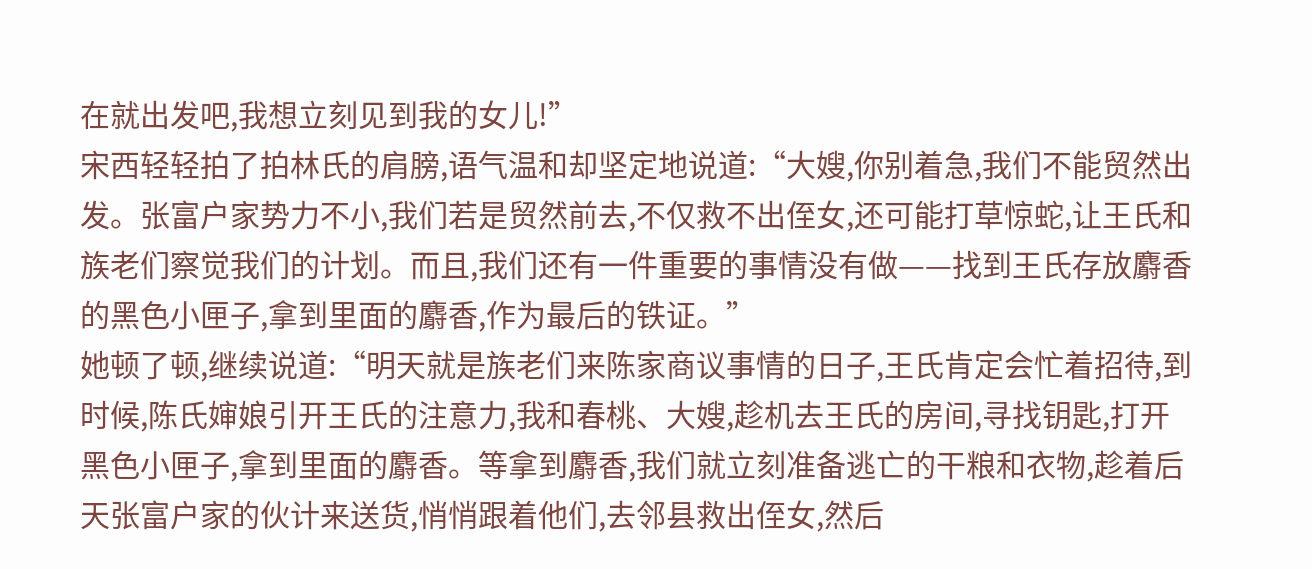在就出发吧,我想立刻见到我的女儿!”
宋西轻轻拍了拍林氏的肩膀,语气温和却坚定地说道:“大嫂,你别着急,我们不能贸然出发。张富户家势力不小,我们若是贸然前去,不仅救不出侄女,还可能打草惊蛇,让王氏和族老们察觉我们的计划。而且,我们还有一件重要的事情没有做——找到王氏存放麝香的黑色小匣子,拿到里面的麝香,作为最后的铁证。”
她顿了顿,继续说道:“明天就是族老们来陈家商议事情的日子,王氏肯定会忙着招待,到时候,陈氏婶娘引开王氏的注意力,我和春桃、大嫂,趁机去王氏的房间,寻找钥匙,打开黑色小匣子,拿到里面的麝香。等拿到麝香,我们就立刻准备逃亡的干粮和衣物,趁着后天张富户家的伙计来送货,悄悄跟着他们,去邻县救出侄女,然后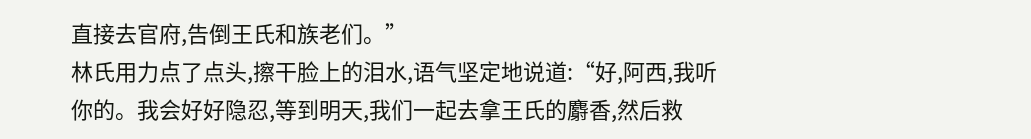直接去官府,告倒王氏和族老们。”
林氏用力点了点头,擦干脸上的泪水,语气坚定地说道:“好,阿西,我听你的。我会好好隐忍,等到明天,我们一起去拿王氏的麝香,然后救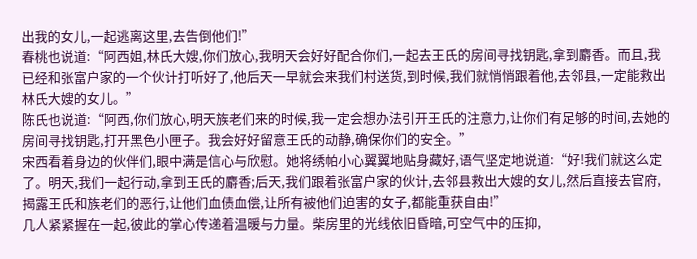出我的女儿,一起逃离这里,去告倒他们!”
春桃也说道:“阿西姐,林氏大嫂,你们放心,我明天会好好配合你们,一起去王氏的房间寻找钥匙,拿到麝香。而且,我已经和张富户家的一个伙计打听好了,他后天一早就会来我们村送货,到时候,我们就悄悄跟着他,去邻县,一定能救出林氏大嫂的女儿。”
陈氏也说道:“阿西,你们放心,明天族老们来的时候,我一定会想办法引开王氏的注意力,让你们有足够的时间,去她的房间寻找钥匙,打开黑色小匣子。我会好好留意王氏的动静,确保你们的安全。”
宋西看着身边的伙伴们,眼中满是信心与欣慰。她将绣帕小心翼翼地贴身藏好,语气坚定地说道:“好!我们就这么定了。明天,我们一起行动,拿到王氏的麝香;后天,我们跟着张富户家的伙计,去邻县救出大嫂的女儿,然后直接去官府,揭露王氏和族老们的恶行,让他们血债血偿,让所有被他们迫害的女子,都能重获自由!”
几人紧紧握在一起,彼此的掌心传递着温暖与力量。柴房里的光线依旧昏暗,可空气中的压抑,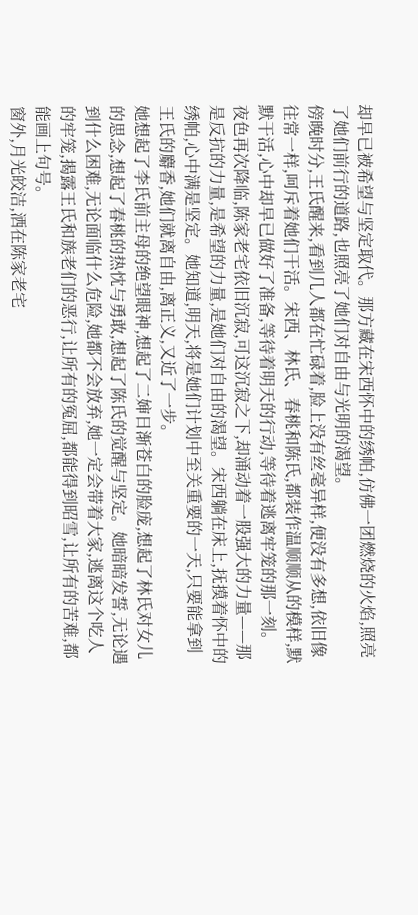却早已被希望与坚定取代。那方藏在宋西怀中的绣帕,仿佛一团燃烧的火焰,照亮了她们前行的道路,也照亮了她们对自由与光明的渴望。
傍晚时分,王氏醒来,看到几人都在忙碌着,脸上没有丝毫异样,便没有多想,依旧像往常一样,呵斥着她们干活。宋西、林氏、春桃和陈氏,都装作温顺顺从的模样,默默干活,心中却早已做好了准备,等待着明天的行动,等待着逃离牢笼的那一刻。
夜色再次降临,陈家老宅依旧沉寂,可这沉寂之下,却涌动着一股强大的力量——那是反抗的力量,是希望的力量,是她们对自由的渴望。宋西躺在床上,抚摸着怀中的绣帕,心中满是坚定。她知道,明天,将是她们计划中至关重要的一天,只要能拿到王氏的麝香,她们就离自由,离正义,又近了一步。
她想起了李氏前主母的绝望眼神,想起了二婶日渐苍白的脸庞,想起了林氏对女儿的思念,想起了春桃的热忱与勇敢,想起了陈氏的觉醒与坚定。她暗暗发誓,无论遇到什么困难,无论面临什么危险,她都不会放弃,她一定会带着大家,逃离这个吃人的牢笼,揭露王氏和族老们的恶行,让所有的冤屈,都能得到昭雪,让所有的苦难,都能画上句号。
窗外,月光皎洁,洒在陈家老宅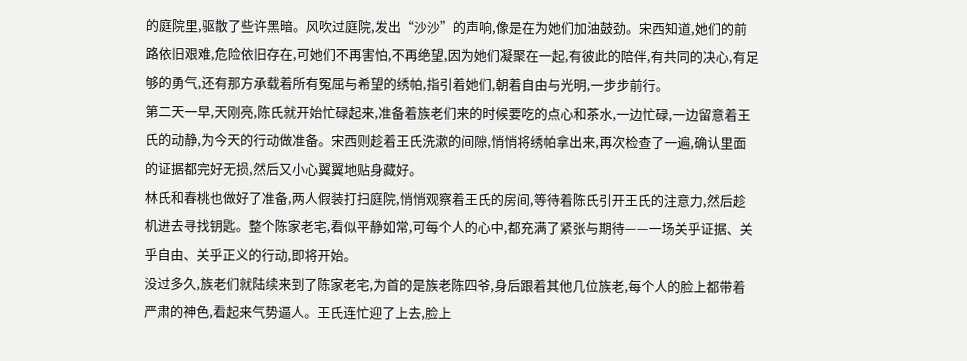的庭院里,驱散了些许黑暗。风吹过庭院,发出“沙沙”的声响,像是在为她们加油鼓劲。宋西知道,她们的前路依旧艰难,危险依旧存在,可她们不再害怕,不再绝望,因为她们凝聚在一起,有彼此的陪伴,有共同的决心,有足够的勇气,还有那方承载着所有冤屈与希望的绣帕,指引着她们,朝着自由与光明,一步步前行。
第二天一早,天刚亮,陈氏就开始忙碌起来,准备着族老们来的时候要吃的点心和茶水,一边忙碌,一边留意着王氏的动静,为今天的行动做准备。宋西则趁着王氏洗漱的间隙,悄悄将绣帕拿出来,再次检查了一遍,确认里面的证据都完好无损,然后又小心翼翼地贴身藏好。
林氏和春桃也做好了准备,两人假装打扫庭院,悄悄观察着王氏的房间,等待着陈氏引开王氏的注意力,然后趁机进去寻找钥匙。整个陈家老宅,看似平静如常,可每个人的心中,都充满了紧张与期待——一场关乎证据、关乎自由、关乎正义的行动,即将开始。
没过多久,族老们就陆续来到了陈家老宅,为首的是族老陈四爷,身后跟着其他几位族老,每个人的脸上都带着严肃的神色,看起来气势逼人。王氏连忙迎了上去,脸上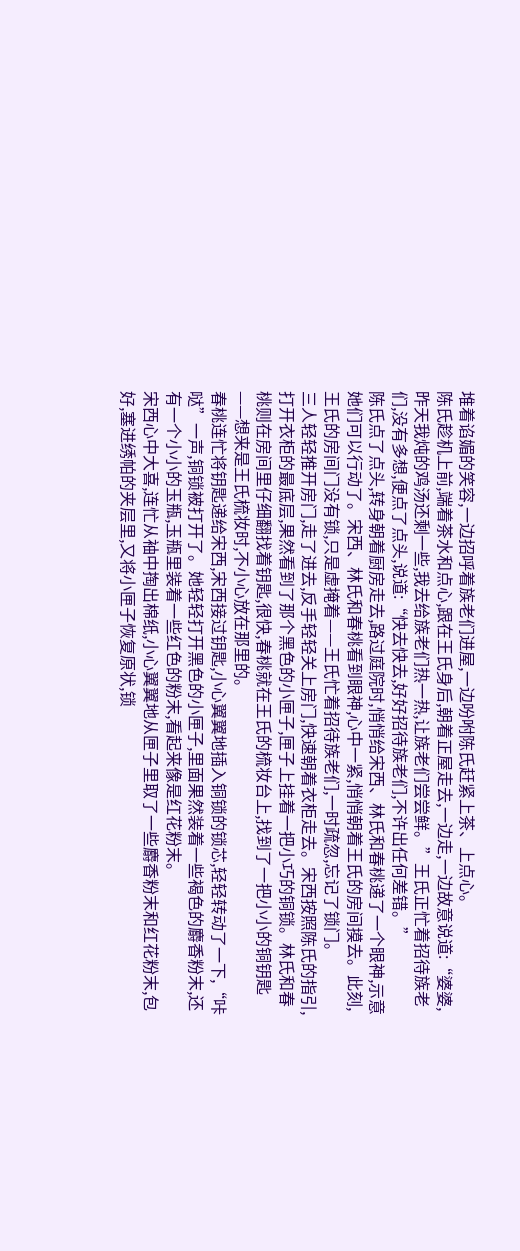堆着谄媚的笑容,一边招呼着族老们进屋,一边吩咐陈氏赶紧上茶、上点心。
陈氏趁机上前,端着茶水和点心,跟在王氏身后,朝着正屋走去,一边走,一边故意说道:“婆婆,昨天我炖的鸡汤还剩一些,我去给族老们热一热,让族老们尝尝鲜。”王氏正忙着招待族老们,没有多想,便点了点头,说道:“快去快去,好好招待族老们,不许出任何差错。”
陈氏点了点头,转身朝着厨房走去,路过庭院时,悄悄给宋西、林氏和春桃递了一个眼神,示意她们可以行动了。宋西、林氏和春桃看到眼神,心中一紧,悄悄朝着王氏的房间摸去。此刻,王氏的房间门没有锁,只是虚掩着——王氏忙着招待族老们,一时疏忽,忘记了锁门。
三人轻轻推开房门,走了进去,反手轻轻关上房门,快速朝着衣柜走去。宋西按照陈氏的指引,打开衣柜的最底层,果然看到了那个黑色的小匣子,匣子上挂着一把小巧的铜锁。林氏和春桃则在房间里仔细翻找着钥匙,很快,春桃就在王氏的梳妆台上,找到了一把小小的铜钥匙——想来是王氏梳妆时,不小心放在那里的。
春桃连忙将钥匙递给宋西,宋西接过钥匙,小心翼翼地插入铜锁的锁芯,轻轻转动了一下,“咔哒”一声,铜锁被打开了。她轻轻打开黑色的小匣子,里面果然装着一些褐色的麝香粉末,还有一个小小的玉瓶,玉瓶里装着一些红色的粉末,看起来像是红花粉末。
宋西心中大喜,连忙从袖中掏出棉纸,小心翼翼地从匣子里取了一些麝香粉末和红花粉末,包好,塞进绣帕的夹层里,又将小匣子恢复原状,锁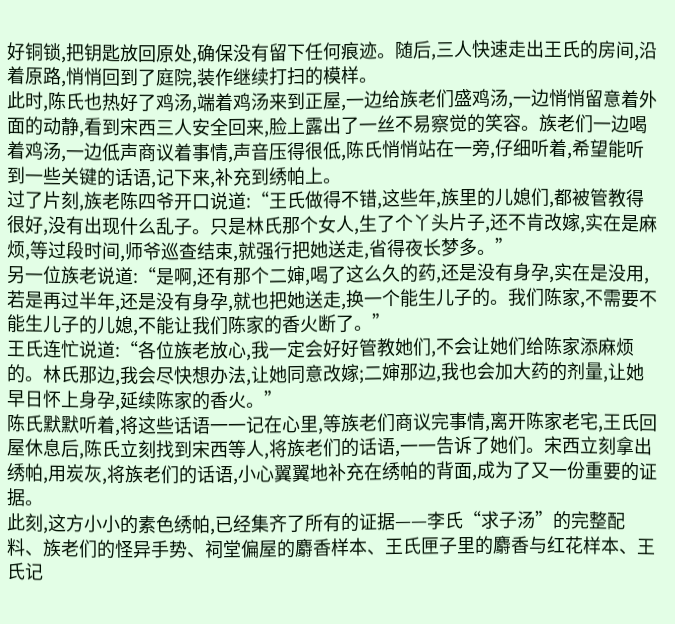好铜锁,把钥匙放回原处,确保没有留下任何痕迹。随后,三人快速走出王氏的房间,沿着原路,悄悄回到了庭院,装作继续打扫的模样。
此时,陈氏也热好了鸡汤,端着鸡汤来到正屋,一边给族老们盛鸡汤,一边悄悄留意着外面的动静,看到宋西三人安全回来,脸上露出了一丝不易察觉的笑容。族老们一边喝着鸡汤,一边低声商议着事情,声音压得很低,陈氏悄悄站在一旁,仔细听着,希望能听到一些关键的话语,记下来,补充到绣帕上。
过了片刻,族老陈四爷开口说道:“王氏做得不错,这些年,族里的儿媳们,都被管教得很好,没有出现什么乱子。只是林氏那个女人,生了个丫头片子,还不肯改嫁,实在是麻烦,等过段时间,师爷巡查结束,就强行把她送走,省得夜长梦多。”
另一位族老说道:“是啊,还有那个二婶,喝了这么久的药,还是没有身孕,实在是没用,若是再过半年,还是没有身孕,就也把她送走,换一个能生儿子的。我们陈家,不需要不能生儿子的儿媳,不能让我们陈家的香火断了。”
王氏连忙说道:“各位族老放心,我一定会好好管教她们,不会让她们给陈家添麻烦的。林氏那边,我会尽快想办法,让她同意改嫁;二婶那边,我也会加大药的剂量,让她早日怀上身孕,延续陈家的香火。”
陈氏默默听着,将这些话语一一记在心里,等族老们商议完事情,离开陈家老宅,王氏回屋休息后,陈氏立刻找到宋西等人,将族老们的话语,一一告诉了她们。宋西立刻拿出绣帕,用炭灰,将族老们的话语,小心翼翼地补充在绣帕的背面,成为了又一份重要的证据。
此刻,这方小小的素色绣帕,已经集齐了所有的证据——李氏“求子汤”的完整配料、族老们的怪异手势、祠堂偏屋的麝香样本、王氏匣子里的麝香与红花样本、王氏记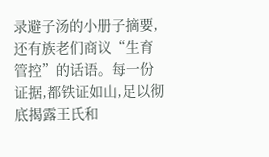录避子汤的小册子摘要,还有族老们商议“生育管控”的话语。每一份证据,都铁证如山,足以彻底揭露王氏和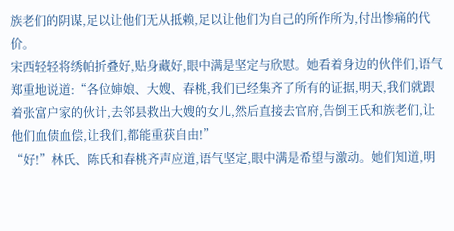族老们的阴谋,足以让他们无从抵赖,足以让他们为自己的所作所为,付出惨痛的代价。
宋西轻轻将绣帕折叠好,贴身藏好,眼中满是坚定与欣慰。她看着身边的伙伴们,语气郑重地说道:“各位婶娘、大嫂、春桃,我们已经集齐了所有的证据,明天,我们就跟着张富户家的伙计,去邻县救出大嫂的女儿,然后直接去官府,告倒王氏和族老们,让他们血债血偿,让我们,都能重获自由!”
“好!”林氏、陈氏和春桃齐声应道,语气坚定,眼中满是希望与激动。她们知道,明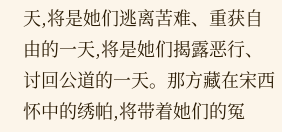天,将是她们逃离苦难、重获自由的一天,将是她们揭露恶行、讨回公道的一天。那方藏在宋西怀中的绣帕,将带着她们的冤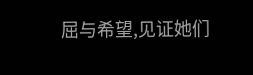屈与希望,见证她们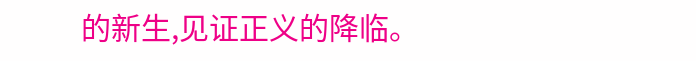的新生,见证正义的降临。